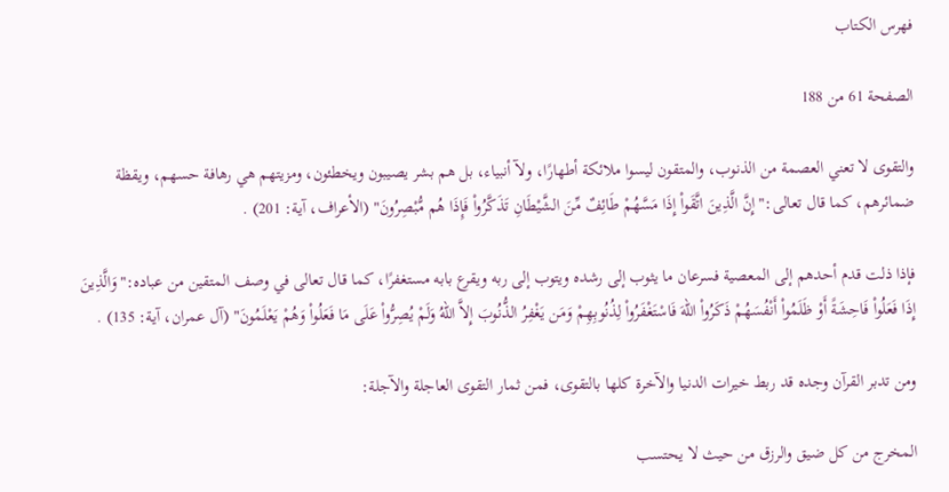فهرس الكتاب

الصفحة 61 من 188

والتقوى لا تعني العصمة من الذنوب، والمتقون ليسوا ملائكة أطهارًا، ولآ أنبياء، بل هم بشر يصيبون ويخطئون، ومزيتهم هي رهافة حسهم، ويقظة ضمائرهم، كما قال تعالى:"إِنَّ الَّذِينَ اتَّقَواْ إِذَا مَسَّهُمْ طَائِفٌ مِّنَ الشَّيْطَانِ تَذَكَّرُواْ فَإِذَا هُم مُّبْصِرُونَ" (الأعراف، آية: 201) .

فإذا ذلت قدم أحدهم إلى المعصية فسرعان ما يثوب إلى رشده ويتوب إلى ربه ويقرع بابه مستغفرًا، كما قال تعالى في وصف المتقين من عباده:"وَالَّذِينَ إِذَا فَعَلُواْ فَاحِشَةً أَوْ ظَلَمُواْ أَنْفُسَهُمْ ذَكَرُواْ اللّهَ فَاسْتَغْفَرُواْ لِذُنُوبِهِمْ وَمَن يَغْفِرُ الذُّنُوبَ إِلاَّ اللّهُ وَلَمْ يُصِرُّواْ عَلَى مَا فَعَلُواْ وَهُمْ يَعْلَمُونَ" (آل عمران، آية: 135) .

ومن تدبر القرآن وجده قد ربط خيرات الدنيا والآخرة كلها بالتقوى، فمن ثمار التقوى العاجلة والآجلة:

المخرج من كل ضيق والرزق من حيث لا يحتسب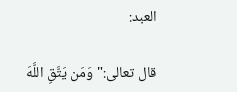العبد:

قال تعالى:"وَمَن يَتَّقِ اللَّهَ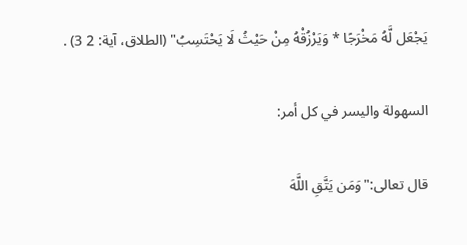يَجْعَل لَّهُ مَخْرَجًا * وَيَرْزُقْهُ مِنْ حَيْثُ لَا يَحْتَسِبُ" (الطلاق، آية: 2 3) .

السهولة واليسر في كل أمر:

قال تعالى:"وَمَن يَتَّقِ اللَّهَ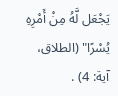يَجْعَل لَّهُ مِنْ أَمْرِهِ يُسْرًا" (الطلاق، آية: 4) .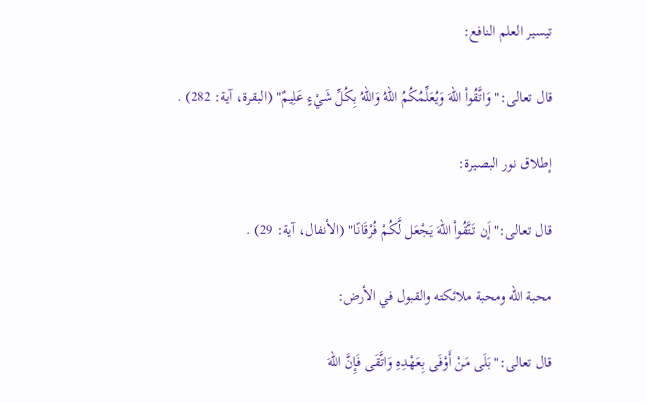تيسير العلم النافع:

قال تعالى:"وَاتَّقُواْ اللّهَ وَيُعَلِّمُكُمُ اللّهُ وَاللّهُ بِكُلِّ شَيْءٍ عَلِيمٌ" (البقرة، آية: 282) .

إطلاق نور البصيرة:

قال تعالى:"إَن تَتَّقُواْ اللّهَ يَجْعَل لَّكُمْ فُرْقَانًا" (الأنفال، آية: 29) .

محبة الله ومحبة ملائكته والقبول في الأرض:

قال تعالى:"بَلَى مَنْ أَوْفَى بِعَهْدِهِ وَاتَّقَى فَإِنَّ اللّهَ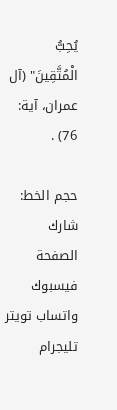يُحِبُّ الْمُتَّقِينَ" (آل عمران، آية: 76) .

حجم الخط:
شارك الصفحة
فيسبوك واتساب تويتر تليجرام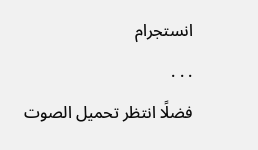انستجرام
. . .
فضلًا انتظر تحميل الصوت